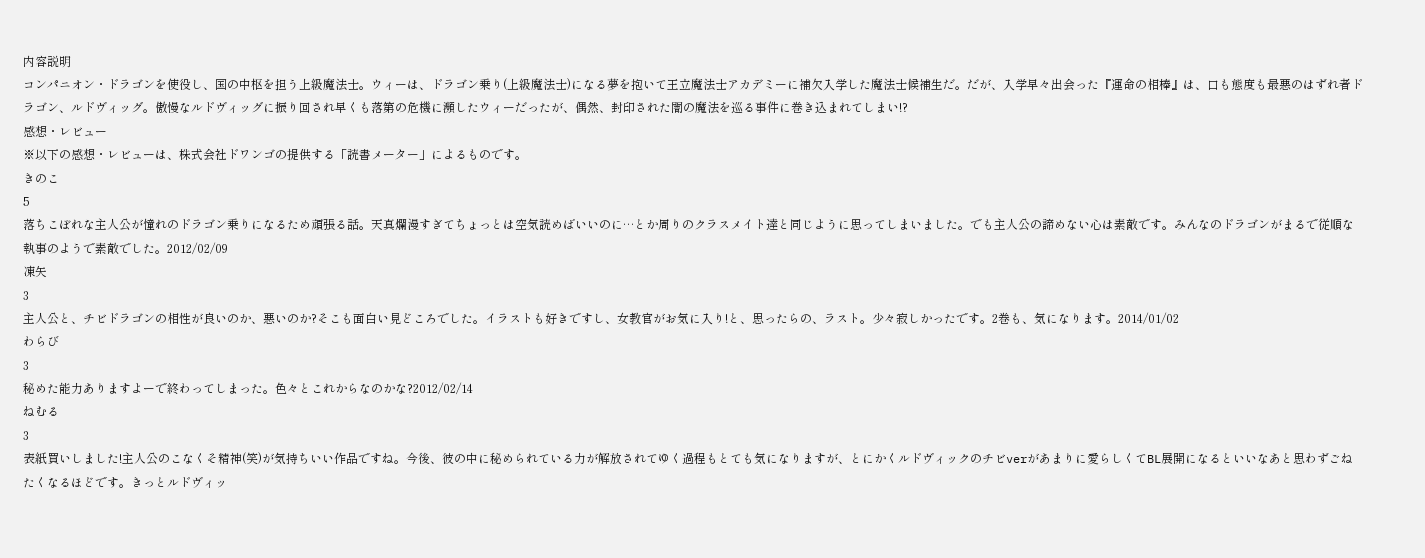内容説明
コンパニオン・ドラゴンを使役し、国の中枢を担う上級魔法士。ウィーは、ドラゴン乗り(上級魔法士)になる夢を抱いて王立魔法士アカデミーに補欠入学した魔法士候補生だ。だが、入学早々出会った『運命の相棒』は、口も態度も最悪のはずれ者ドラゴン、ルドヴィッグ。傲慢なルドヴィッグに振り回され早くも落第の危機に瀕したウィーだったが、偶然、封印された闇の魔法を巡る事件に巻き込まれてしまい!?
感想・レビュー
※以下の感想・レビューは、株式会社ドワンゴの提供する「読書メーター」によるものです。
きのこ
5
落ちこぼれな主人公が憧れのドラゴン乗りになるため頑張る話。天真爛漫すぎてちょっとは空気読めばいいのに…とか周りのクラスメイト達と同じように思ってしまいました。でも主人公の諦めない心は素敵です。みんなのドラゴンがまるで従順な執事のようで素敵でした。2012/02/09
凍矢
3
主人公と、チビドラゴンの相性が良いのか、悪いのか?そこも面白い見どころでした。イラストも好きですし、女教官がお気に入り!と、思ったらの、ラスト。少々寂しかったです。2巻も、気になります。2014/01/02
わらび
3
秘めた能力ありますよーで終わってしまった。色々とこれからなのかな?2012/02/14
ねむる
3
表紙買いしました!主人公のこなくそ精神(笑)が気持ちいい作品ですね。今後、彼の中に秘められている力が解放されてゆく過程もとても気になりますが、とにかくルドヴィックのチビverがあまりに愛らしくてBL展開になるといいなあと思わずごねたくなるほどです。きっとルドヴィッ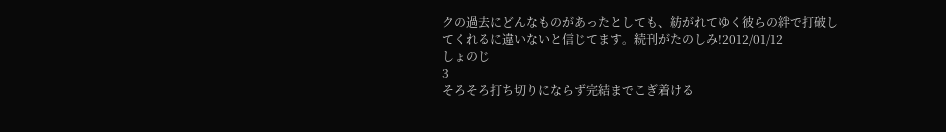クの過去にどんなものがあったとしても、紡がれてゆく彼らの絆で打破してくれるに違いないと信じてます。続刊がたのしみ!2012/01/12
しょのじ
3
そろそろ打ち切りにならず完結までこぎ着ける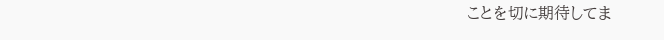ことを切に期待してま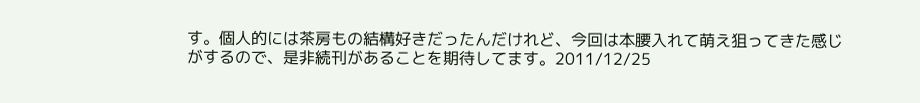す。個人的には茶房もの結構好きだったんだけれど、今回は本腰入れて萌え狙ってきた感じがするので、是非続刊があることを期待してます。2011/12/25